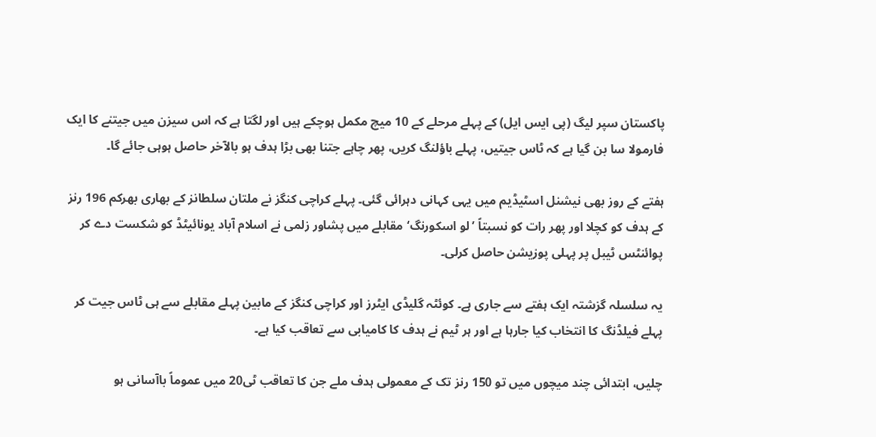پاکستان سپر لیگ (پی ایس ایل) کے پہلے مرحلے کے 10 میچ مکمل ہوچکے ہیں اور لگتا ہے کہ اس سیزن میں جیتنے کا ایک فارمولا سا بن گیا ہے کہ ٹاس جیتیں، پہلے باؤلنگ کریں، پھر چاہے جتنا بھی بڑا ہدف ہو بالآخر حاصل ہوہی جائے گا۔

ہفتے کے روز بھی نیشنل اسٹیڈیم میں یہی کہانی دہرائی گئی۔ پہلے کراچی کنگز نے ملتان سلطانز کے بھاری بھرکم 196 رنز کے ہدف کو کچلا اور پھر رات کو نسبتاً ’لو اسکورنگ‘ مقابلے میں پشاور زلمی نے اسلام آباد یونائیٹڈ کو شکست دے کر پوائنٹس ٹیبل پر پہلی پوزیشن حاصل کرلی۔

یہ سلسلہ گزشتہ ایک ہفتے سے جاری ہے۔ کوئٹہ گلیڈی ایٹرز اور کراچی کنگز کے مابین پہلے مقابلے سے ہی ٹاس جیت کر پہلے فیلڈنگ کا انتخاب کیا جارہا ہے اور ہر ٹیم نے ہدف کا کامیابی سے تعاقب کیا ہے۔

چلیں، ابتدائی چند میچوں میں تو 150 رنز تک کے معمولی ہدف ملے جن کا تعاقب ٹی20 میں عموماً باآسانی ہو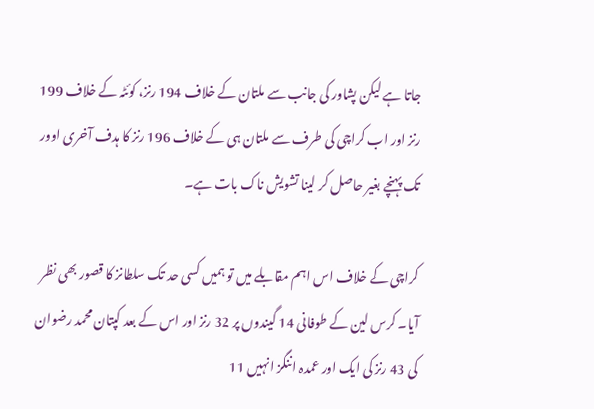جاتا ہے لیکن پشاور کی جانب سے ملتان کے خلاف 194 رنز، کوئٹہ کے خلاف 199 رنز اور اب کراچی کی طرف سے ملتان ہی کے خلاف 196 رنز کا ہدف آخری اوور تک پہنچے بغیر حاصل کر لینا تشویش ناک بات ہے۔

کراچی کے خلاف اس اہم مقابلے میں تو ہمیں کسی حد تک سلطانز کا قصور بھی نظر آیا۔ کرس لین کے طوفانی 14 گیندوں پر 32 رنز اور اس کے بعد کپتان محمد رضوان کی 43 رنز کی ایک اور عمدہ اننگز انہیں 11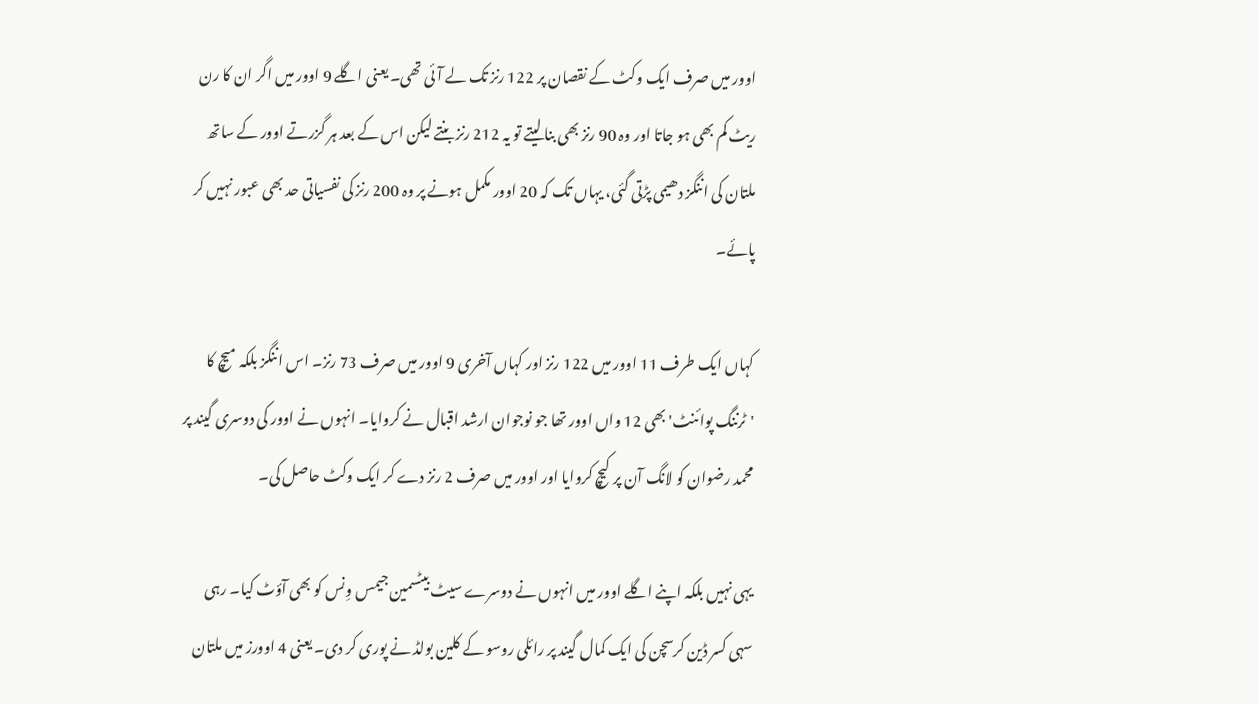اوور میں صرف ایک وکٹ کے نقصان پر 122 رنز تک لے آئی تھی۔ یعنی اگلے 9 اوور میں اگر ان کا رن ریٹ کم بھی ہو جاتا اور وہ 90 رنز بھی بنا لیتے تو یہ 212 رنز بنتے لیکن اس کے بعد ہر گزرتے اوور کے ساتھ ملتان کی اننگز دھیمی پڑتی گئی، یہاں تک کہ 20 اوور مکمل ہونے پر وہ 200 رنز کی نفسیاتی حد بھی عبور نہیں کر پائے۔

کہاں ایک طرف 11 اوور میں 122 رنز اور کہاں آخری 9 اوور میں صرف 73 رنز۔ اس اننگز بلکہ میچ کا 'ٹرننگ پوائنٹ' بھی 12 واں اوور تھا جو نوجوان ارشد اقبال نے کروایا۔ انہوں نے اوور کی دوسری گیند پر محمد رضوان کو لانگ آن پر کیچ کروایا اور اوور میں صرف 2 رنز دے کر ایک وکٹ حاصل کی۔

یہی نہیں بلکہ اپنے اگلے اوور میں انہوں نے دوسرے سیٹ بیٹسمین جیمس وِنس کو بھی آؤٹ کیا۔ رہی سہی کسر ڈین کرسچن کی ایک کمال گیند پر رائلی روسو کے کلین بولڈ نے پوری کر دی۔ یعنی 4 اوورز میں ملتان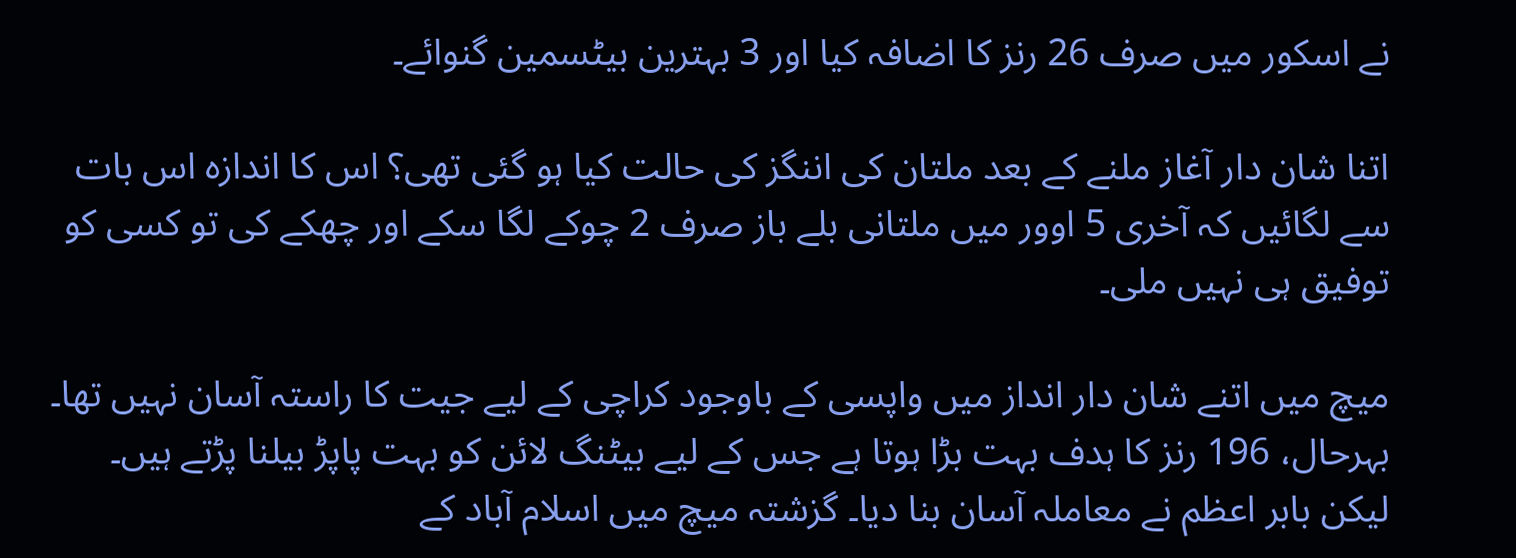نے اسکور میں صرف 26 رنز کا اضافہ کیا اور 3 بہترین بیٹسمین گنوائے۔

اتنا شان دار آغاز ملنے کے بعد ملتان کی اننگز کی حالت کیا ہو گئی تھی؟ اس کا اندازہ اس بات سے لگائیں کہ آخری 5 اوور میں ملتانی بلے باز صرف 2 چوکے لگا سکے اور چھکے کی تو کسی کو توفیق ہی نہیں ملی۔

میچ میں اتنے شان دار انداز میں واپسی کے باوجود کراچی کے لیے جیت کا راستہ آسان نہیں تھا۔ بہرحال، 196 رنز کا ہدف بہت بڑا ہوتا ہے جس کے لیے بیٹنگ لائن کو بہت پاپڑ بیلنا پڑتے ہیں۔ لیکن بابر اعظم نے معاملہ آسان بنا دیا۔ گزشتہ میچ میں اسلام آباد کے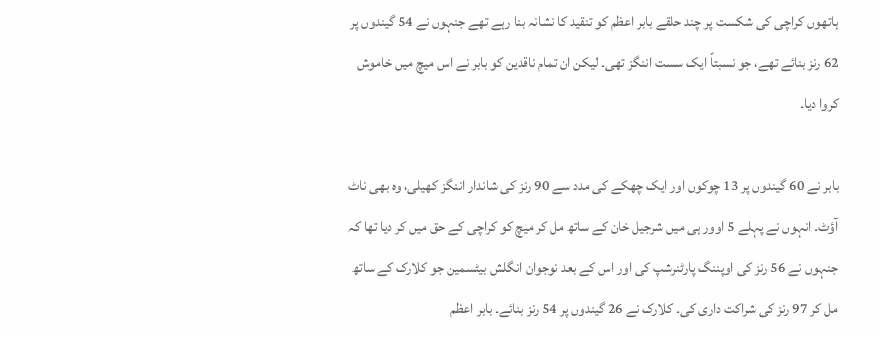ہاتھوں کراچی کی شکست پر چند حلقے بابر اعظم کو تنقید کا نشانہ بنا رہے تھے جنہوں نے 54 گیندوں پر 62 رنز بنائے تھے، جو نسبتاً ایک سست اننگز تھی۔ لیکن ان تمام ناقدین کو بابر نے اس میچ میں خاموش کروا دیا۔

بابر نے 60 گیندوں پر 13 چوکوں اور ایک چھکے کی مدد سے 90 رنز کی شاندار اننگز کھیلی، وہ بھی ناٹ آؤٹ۔ انہوں نے پہلے 5 اوور ہی میں شرجیل خان کے ساتھ مل کر میچ کو کراچی کے حق میں کر دیا تھا کہ جنہوں نے 56 رنز کی اوپننگ پارٹنرشپ کی اور اس کے بعد نوجوان انگلش بیٹسمین جو کلارک کے ساتھ مل کر 97 رنز کی شراکت داری کی۔ کلارک نے 26 گیندوں پر 54 رنز بنائے۔ بابر اعظم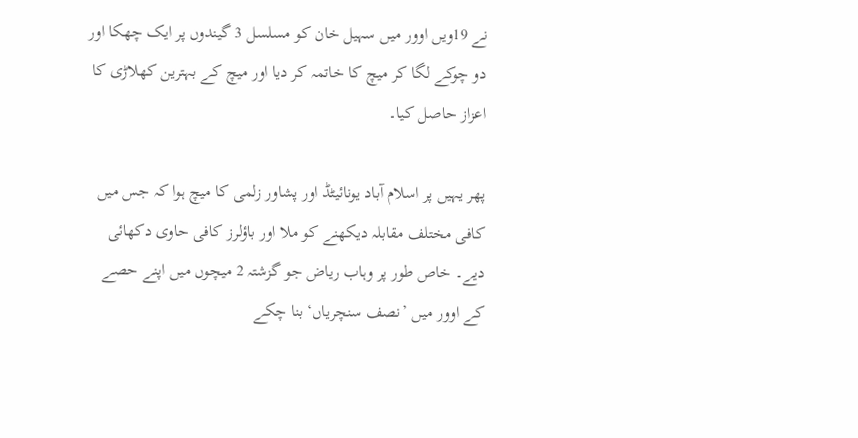نے 19ویں اوور میں سہیل خان کو مسلسل 3 گیندوں پر ایک چھکا اور دو چوکے لگا کر میچ کا خاتمہ کر دیا اور میچ کے بہترین کھلاڑی کا اعزاز حاصل کیا۔

پھر یہیں پر اسلام آباد یونائیٹڈ اور پشاور زلمی کا میچ ہوا کہ جس میں کافی مختلف مقابلہ دیکھنے کو ملا اور باؤلرز کافی حاوی دکھائی دیے۔ خاص طور پر وہاب ریاض جو گزشتہ 2 میچوں میں اپنے حصے کے اوور میں ’نصف سنچریاں‘ بنا چکے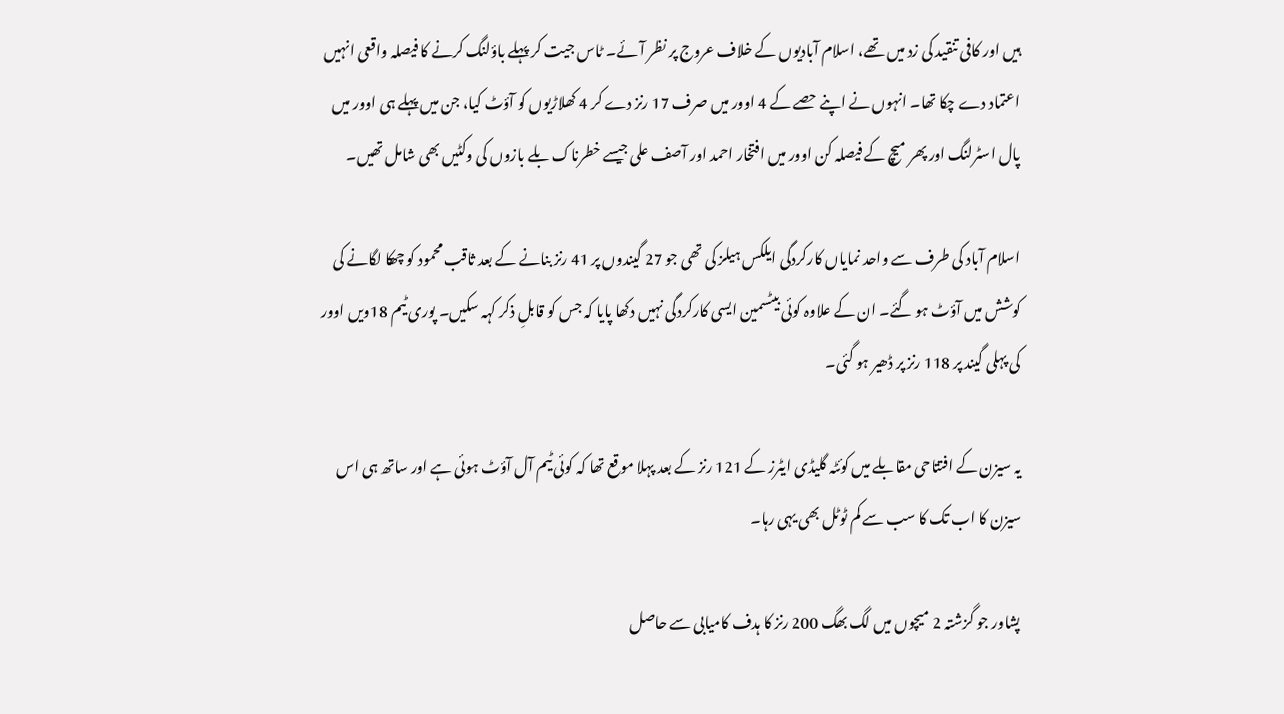ہیں اور کافی تنقید کی زد میں تھے، اسلام آبادیوں کے خلاف عروج پر نظر آئے۔ ٹاس جیت کر پہلے باؤلنگ کرنے کا فیصلہ واقعی انہیں اعتماد دے چکا تھا۔ انہوں نے اپنے حصے کے 4 اوور میں صرف 17 رنز دے کر 4 کھلاڑیوں کو آؤٹ کیا، جن میں پہلے ہی اوور میں پال اسٹرلنگ اور پھر میچ کے فیصلہ کن اوور میں افتخار احمد اور آصف علی جیسے خطرناک بلے بازوں کی وکٹیں بھی شامل تھیں۔

اسلام آباد کی طرف سے واحد نمایاں کارکردگی ایلکس ہیلز کی تھی جو 27 گیندوں پر 41 رنز بنانے کے بعد ثاقب محمود کو چھکا لگانے کی کوشش میں آؤٹ ہو گئے۔ ان کے علاوہ کوئی بیٹسمین ایسی کارکردگی نہیں دکھا پایا کہ جس کو قابلِ ذکر کہہ سکیں۔ پوری ٹیم 18ویں اوور کی پہلی گیند پر 118 رنز پر ڈھیر ہو گئی۔

یہ سیزن کے افتتاحی مقابلے میں کوئٹہ گلیڈی ایٹرز کے 121 رنز کے بعد پہلا موقع تھا کہ کوئی ٹیم آل آؤٹ ہوئی ہے اور ساتھ ہی اس سیزن کا اب تک کا سب سے کم ٹوٹل بھی یہی رہا۔

پشاور جو گزشتہ 2 میچوں میں لگ بھگ 200 رنز کا ہدف کامیابی سے حاصل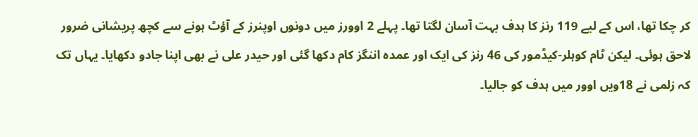کر چکا تھا، اس کے لیے 119 رنز کا ہدف بہت آسان لگتا تھا۔ پہلے 2 اوورز میں دونوں اوپنرز کے آؤٹ ہونے سے کچھ پریشانی ضرور لاحق ہوئی۔ لیکن ٹام کوہلر-کیڈمور کی 46 رنز کی ایک اور عمدہ اننگز کام دکھا گئی اور حیدر علی نے بھی اپنا جادو دکھایا۔ یہاں تک کہ زلمی نے 18ویں اوور میں ہدف کو جالیا۔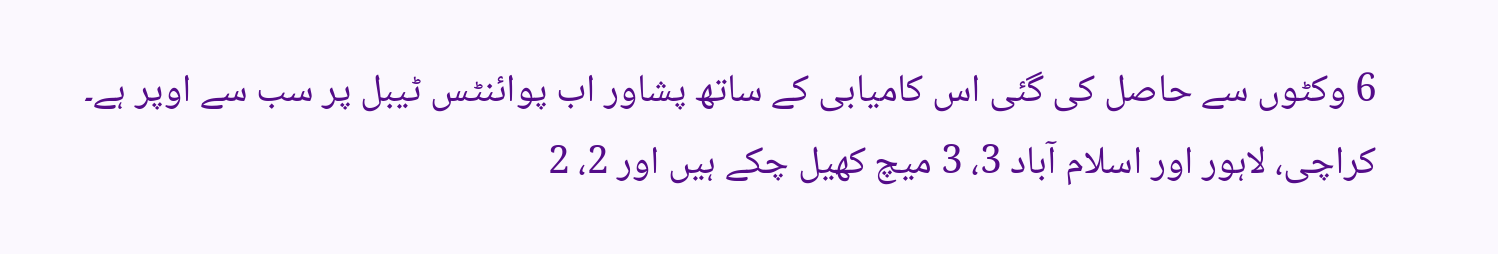6 وکٹوں سے حاصل کی گئی اس کامیابی کے ساتھ پشاور اب پوائنٹس ٹیبل پر سب سے اوپر ہے۔ کراچی، لاہور اور اسلام آباد 3، 3 میچ کھیل چکے ہیں اور 2، 2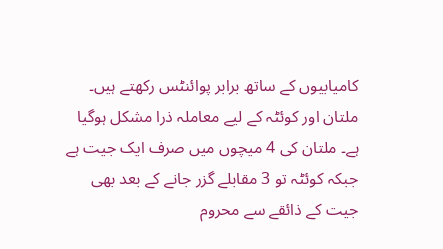کامیابیوں کے ساتھ برابر پوائنٹس رکھتے ہیں۔ ملتان اور کوئٹہ کے لیے معاملہ ذرا مشکل ہوگیا ہے۔ ملتان کی 4 میچوں میں صرف ایک جیت ہے جبکہ کوئٹہ تو 3 مقابلے گزر جانے کے بعد بھی جیت کے ذائقے سے محروم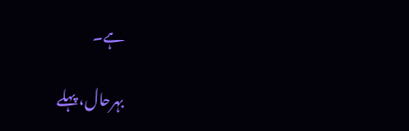ہے۔

بہرحال، پہلے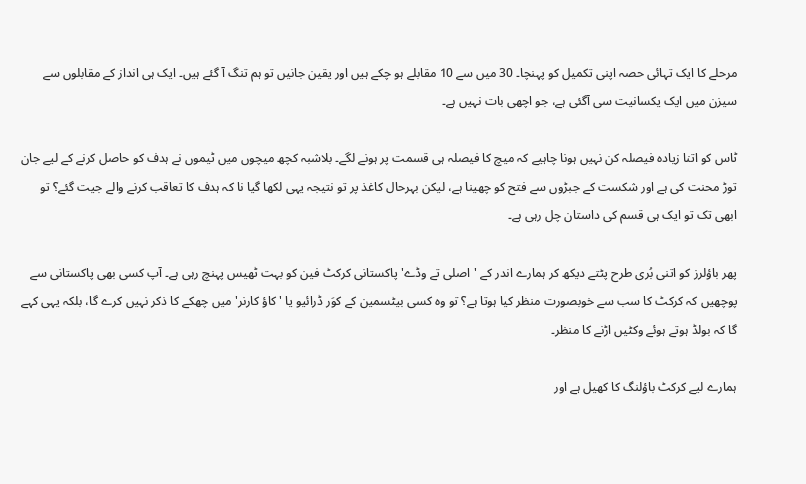مرحلے کا ایک تہائی حصہ اپنی تکمیل کو پہنچا۔ 30 میں سے 10 مقابلے ہو چکے ہیں اور یقین جانیں تو ہم تنگ آ گئے ہیں۔ ایک ہی انداز کے مقابلوں سے سیزن میں ایک یکسانیت سی آگئی ہے، جو اچھی بات نہیں ہے۔

ٹاس کو اتنا زیادہ فیصلہ کن نہیں ہونا چاہیے کہ میچ کا فیصلہ ہی قسمت پر ہونے لگے۔ بلاشبہ کچھ میچوں میں ٹیموں نے ہدف کو حاصل کرنے کے لیے جان توڑ محنت کی ہے اور شکست کے جبڑوں سے فتح کو چھینا ہے، لیکن بہرحال کاغذ پر تو نتیجہ یہی لکھا گیا نا کہ ہدف کا تعاقب کرنے والے جیت گئے؟ تو ابھی تک تو ایک ہی قسم کی داستان چل رہی ہے۔

پھر باؤلرز کو اتنی بُری طرح پٹتے دیکھ کر ہمارے اندر کے 'اصلی تے وڈے' پاکستانی کرکٹ فین کو بہت ٹھیس پہنچ رہی ہے۔ آپ کسی بھی پاکستانی سے پوچھیں کہ کرکٹ کا سب سے خوبصورت منظر کیا ہوتا ہے؟ تو وہ کسی بیٹسمین کے کوَر ڈرائیو یا 'کاؤ کارنر' میں چھکے کا ذکر نہیں کرے گا، بلکہ یہی کہے گا کہ بولڈ ہوتے ہوئے وکٹیں اڑنے کا منظر۔

ہمارے لیے کرکٹ باؤلنگ کا کھیل ہے اور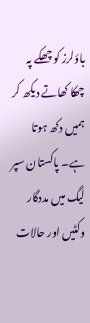باؤلرز کو چھکے پہ چھکا کھاتے دیکھ کر ہمیں دکھ ہوتا ہے۔ پاکستان سپر لیگ میں مددگار وکٹیں اور حالات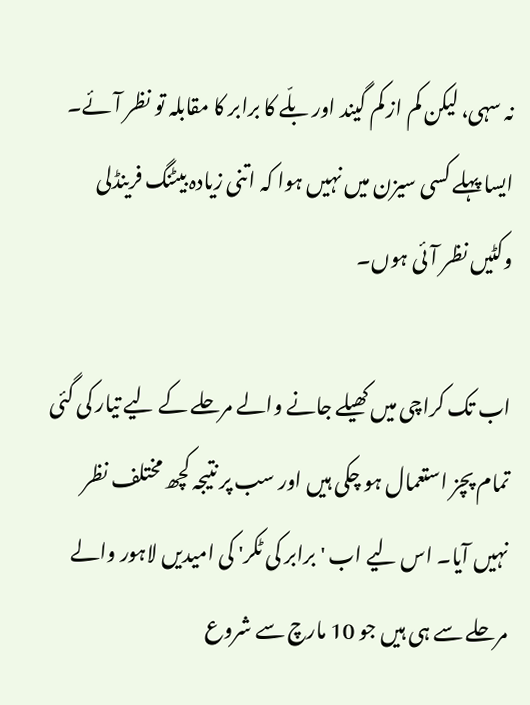نہ سہی، لیکن کم از کم گیند اور بلّے کا برابر کا مقابلہ تو نظر آئے۔ ایسا پہلے کسی سیزن میں نہیں ہوا کہ اتنی زیادہ بیٹنگ فرینڈلی وکٹیں نظر آئی ہوں۔

اب تک کراچی میں کھیلے جانے والے مرحلے کے لیے تیار کی گئی تمام پچز استعمال ہو چکی ہیں اور سب پر نتیجہ کچھ مختلف نظر نہیں آیا۔ اس لیے اب 'برابر کی ٹکر' کی امیدیں لاہور والے مرحلے سے ہی ہیں جو 10 مارچ سے شروع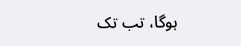ہوگا، تب تک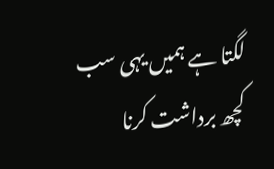لگتا ہے ہمیں یہی سب کچھ برداشت کرنا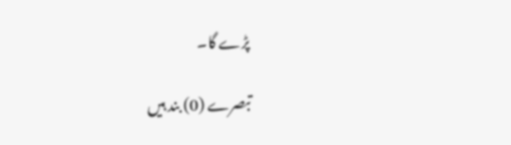پڑے گا۔

تبصرے (0) بند ہیں